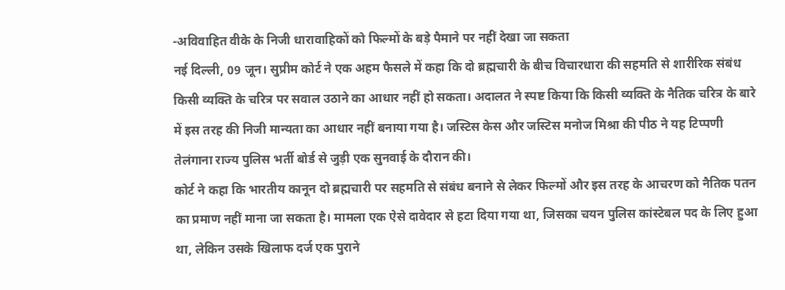-अविवाहित वीके के निजी धारावाहिकों को फिल्मों के बड़े पैमाने पर नहीं देखा जा सकता
नई दिल्ली, 09 जून। सुप्रीम कोर्ट ने एक अहम फैसले में कहा कि दो ब्रह्मचारी के बीच विचारधारा की सहमति से शारीरिक संबंध किसी व्यक्ति के चरित्र पर सवाल उठाने का आधार नहीं हो सकता। अदालत ने स्पष्ट किया कि किसी व्यक्ति के नैतिक चरित्र के बारे में इस तरह की निजी मान्यता का आधार नहीं बनाया गया है। जस्टिस केस और जस्टिस मनोज मिश्रा की पीठ ने यह टिप्पणी तेलंगाना राज्य पुलिस भर्ती बोर्ड से जुड़ी एक सुनवाई के दौरान की।
कोर्ट ने कहा कि भारतीय कानून दो ब्रह्मचारी पर सहमति से संबंध बनाने से लेकर फिल्मों और इस तरह के आचरण को नैतिक पतन का प्रमाण नहीं माना जा सकता है। मामला एक ऐसे दावेदार से हटा दिया गया था, जिसका चयन पुलिस कांस्टेबल पद के लिए हुआ था, लेकिन उसके खिलाफ दर्ज एक पुराने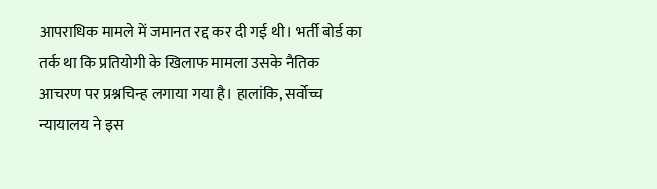आपराधिक मामले में जमानत रद्द कर दी गई थी। भर्ती बोर्ड का तर्क था कि प्रतियोगी के खिलाफ मामला उसके नैतिक आचरण पर प्रश्नचिन्ह लगाया गया है। हालांकि, सर्वोच्च न्यायालय ने इस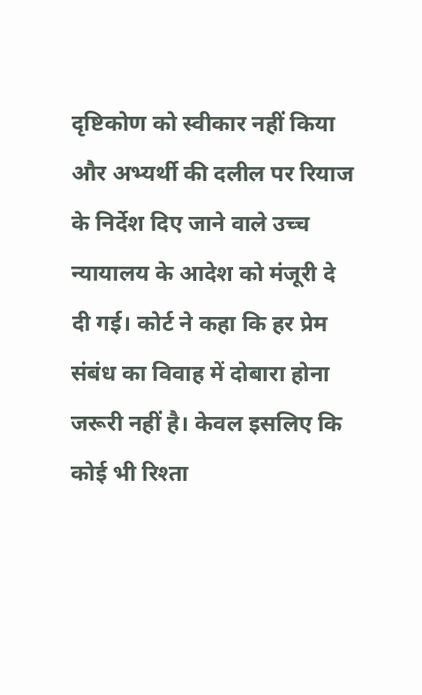दृष्टिकोण को स्वीकार नहीं किया और अभ्यर्थी की दलील पर रियाज के निर्देश दिए जाने वाले उच्च न्यायालय के आदेश को मंजूरी दे दी गई। कोर्ट ने कहा कि हर प्रेम संबंध का विवाह में दोबारा होना जरूरी नहीं है। केवल इसलिए कि कोई भी रिश्ता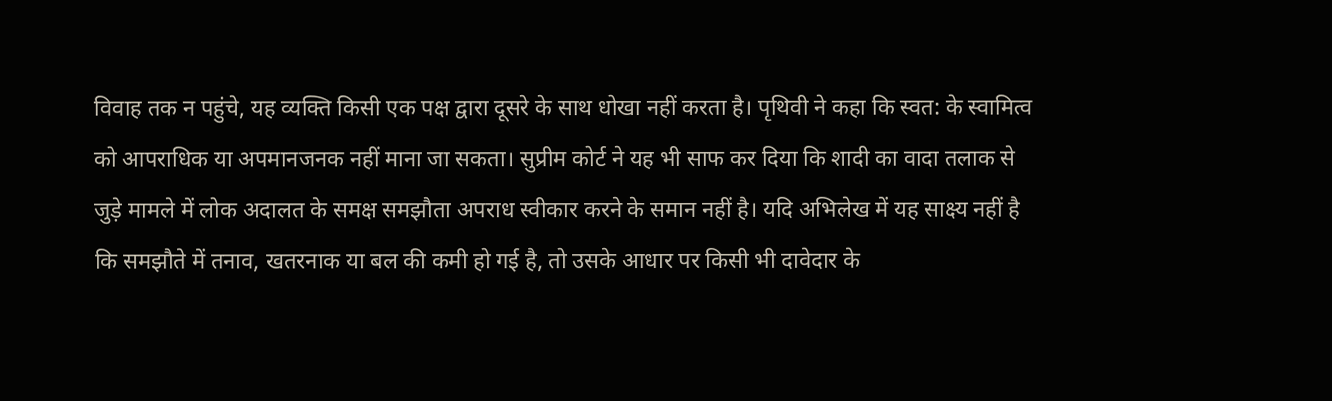विवाह तक न पहुंचे, यह व्यक्ति किसी एक पक्ष द्वारा दूसरे के साथ धोखा नहीं करता है। पृथिवी ने कहा कि स्वत: के स्वामित्व को आपराधिक या अपमानजनक नहीं माना जा सकता। सुप्रीम कोर्ट ने यह भी साफ कर दिया कि शादी का वादा तलाक से जुड़े मामले में लोक अदालत के समक्ष समझौता अपराध स्वीकार करने के समान नहीं है। यदि अभिलेख में यह साक्ष्य नहीं है कि समझौते में तनाव, खतरनाक या बल की कमी हो गई है, तो उसके आधार पर किसी भी दावेदार के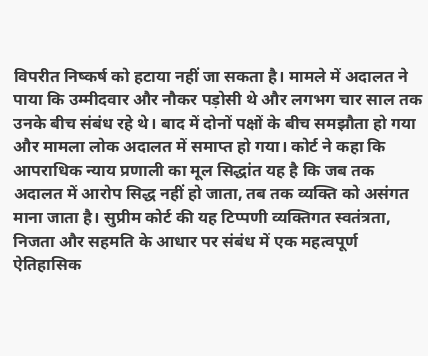विपरीत निष्कर्ष को हटाया नहीं जा सकता है। मामले में अदालत ने पाया कि उम्मीदवार और नौकर पड़ोसी थे और लगभग चार साल तक उनके बीच संबंध रहे थे। बाद में दोनों पक्षों के बीच समझौता हो गया और मामला लोक अदालत में समाप्त हो गया। कोर्ट ने कहा कि आपराधिक न्याय प्रणाली का मूल सिद्धांत यह है कि जब तक अदालत में आरोप सिद्ध नहीं हो जाता, तब तक व्यक्ति को असंगत माना जाता है। सुप्रीम कोर्ट की यह टिप्पणी व्यक्तिगत स्वतंत्रता, निजता और सहमति के आधार पर संबंध में एक महत्वपूर्ण ऐतिहासिक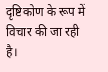दृष्टिकोण के रूप में विचार की जा रही है।